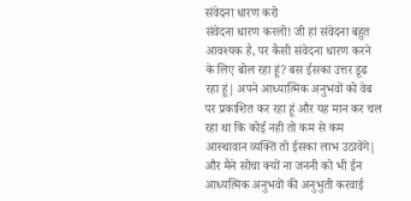संवेदना धारण करो
संवेदना धारण करलो! जी हां संवेदना बहुत आवश्यक है, पर कैसी संवेदना धारण करने के लिए बोल रहा हूं? बस ईसका उत्तर डूढ रहा हूं| अपने आध्यात्मिक अनुभवों को वेब पर प्रकाशित कर रहा हूं और यह मान कर चल रहा था कि कोई नही तो कम से कम आस्थावान व्यक्ति तो ईसका लाभ उठावेंगे| और मैने सोचा क्यों ना जननी को भी ईन आध्यत्मिक अनुभवों की अनुभुती करवाई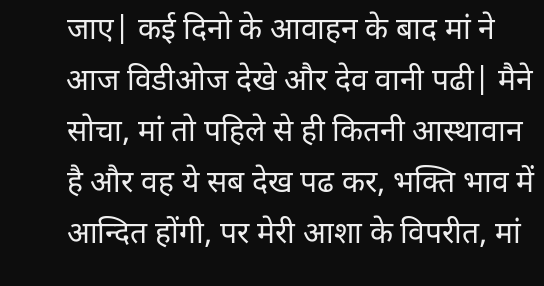जाए| कई दिनो के आवाहन के बाद मां ने आज विडीओज देखे और देव वानी पढी| मैने सोचा, मां तो पहिले से ही कितनी आस्थावान है और वह ये सब देख पढ कर, भक्ति भाव में आन्दित होंगी, पर मेरी आशा के विपरीत, मां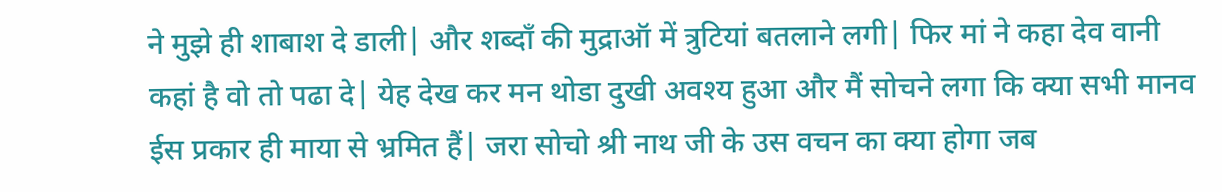ने मुझे ही शाबाश दे डाली| और शब्दॉं की मुद्राऑ में त्रुटियां बतलाने लगी| फिर मां ने कहा देव वानी कहां है वो तो पढा दे| येह देख कर मन थोडा दुखी अवश्य हुआ और मैं सोचने लगा कि क्या सभी मानव ईस प्रकार ही माया से भ्रमित हैं| जरा सोचो श्री नाथ जी के उस वचन का क्या होगा जब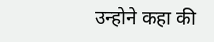उन्होने कहा की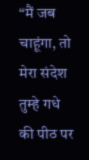“मैं जब चाहूंगा, तो मेरा संदेश तुम्हे गधे की पीठ पर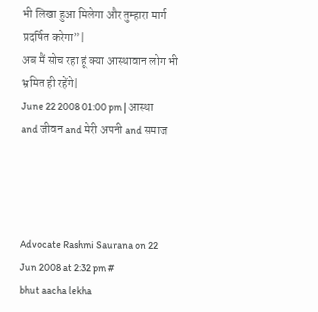भी लिखा हुआ मिलेगा और तुम्हारा मार्ग प्रदर्षित करेगा”|
अब मैं सोच रहा हूं क्या आस्थावान लोग भी भ्रमित ही रहेंगे|
June 22 2008 01:00 pm | आस्था and जीवन and मेरी अपनी and समाज




Advocate Rashmi Saurana on 22 Jun 2008 at 2:32 pm #
bhut aacha lekha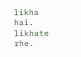likha hai. likhate rhe.